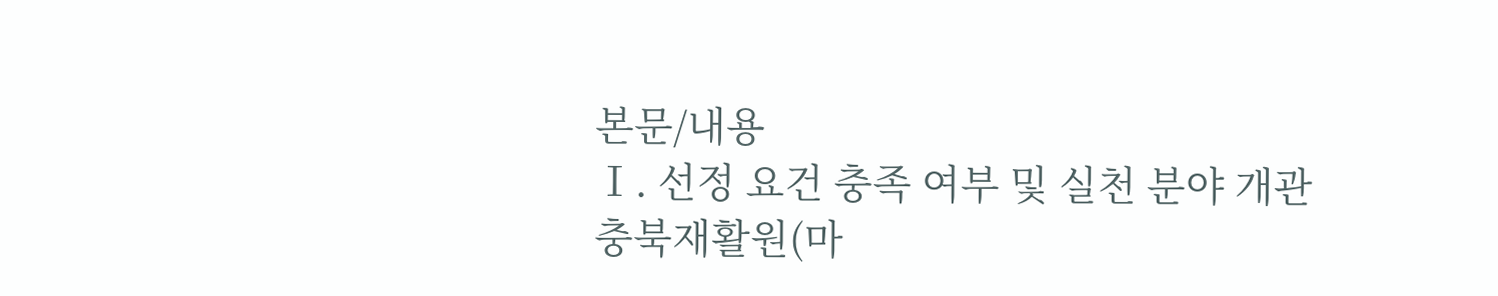본문/내용
Ⅰ. 선정 요건 충족 여부 및 실천 분야 개관
충북재활원(마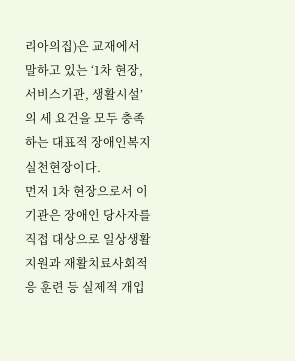리아의집)은 교재에서 말하고 있는 ‘1차 현장, 서비스기관, 생활시설’의 세 요건을 모두 충족하는 대표적 장애인복지 실천현장이다.
먼저 1차 현장으로서 이 기관은 장애인 당사자를 직접 대상으로 일상생활지원과 재활치료사회적응 훈련 등 실제적 개입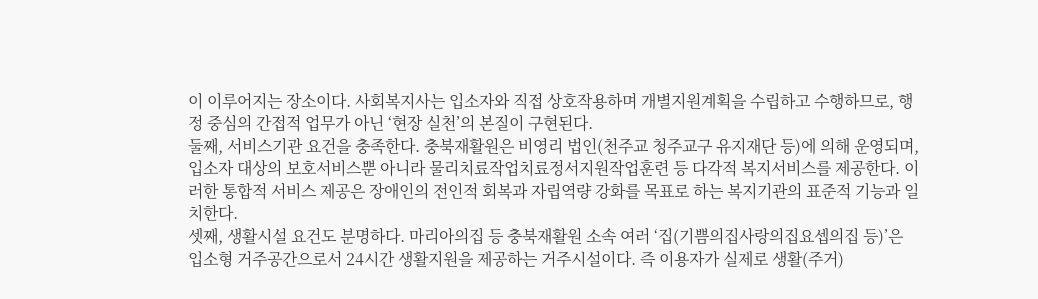이 이루어지는 장소이다. 사회복지사는 입소자와 직접 상호작용하며 개별지원계획을 수립하고 수행하므로, 행정 중심의 간접적 업무가 아닌 ‘현장 실천’의 본질이 구현된다.
둘째, 서비스기관 요건을 충족한다. 충북재활원은 비영리 법인(천주교 청주교구 유지재단 등)에 의해 운영되며, 입소자 대상의 보호서비스뿐 아니라 물리치료작업치료정서지원작업훈련 등 다각적 복지서비스를 제공한다. 이러한 통합적 서비스 제공은 장애인의 전인적 회복과 자립역량 강화를 목표로 하는 복지기관의 표준적 기능과 일치한다.
셋째, 생활시설 요건도 분명하다. 마리아의집 등 충북재활원 소속 여러 ‘집(기쁨의집사랑의집요셉의집 등)’은 입소형 거주공간으로서 24시간 생활지원을 제공하는 거주시설이다. 즉 이용자가 실제로 생활(주거)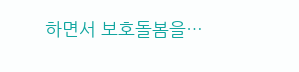하면서 보호돌봄을…